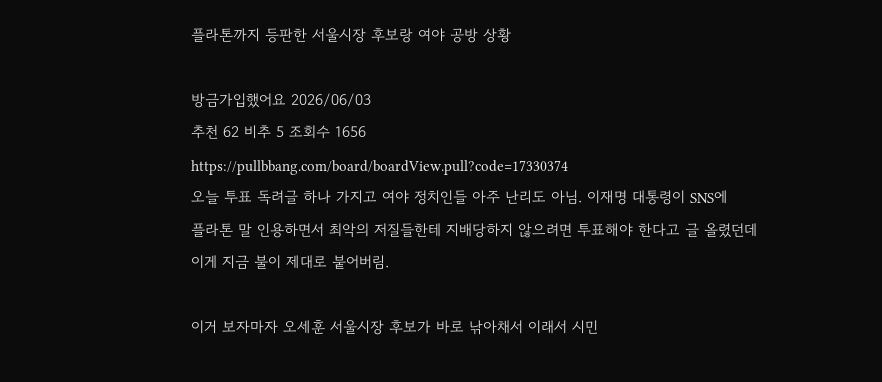플라톤까지 등판한 서울시장 후보랑 여야 공방 상황

방금가입했어요 2026/06/03
추천 62 비추 5 조회수 1656
https://pullbbang.com/board/boardView.pull?code=17330374
오늘 투표 독려글 하나 가지고 여야 정치인들 아주 난리도 아님. 이재명 대통령이 SNS에
플라톤 말 인용하면서 최악의 저질들한테 지배당하지 않으려면 투표해야 한다고 글 올렸던데
이게 지금 불이 제대로 붙어버림.

이거 보자마자 오세훈 서울시장 후보가 바로 낚아채서 이래서 시민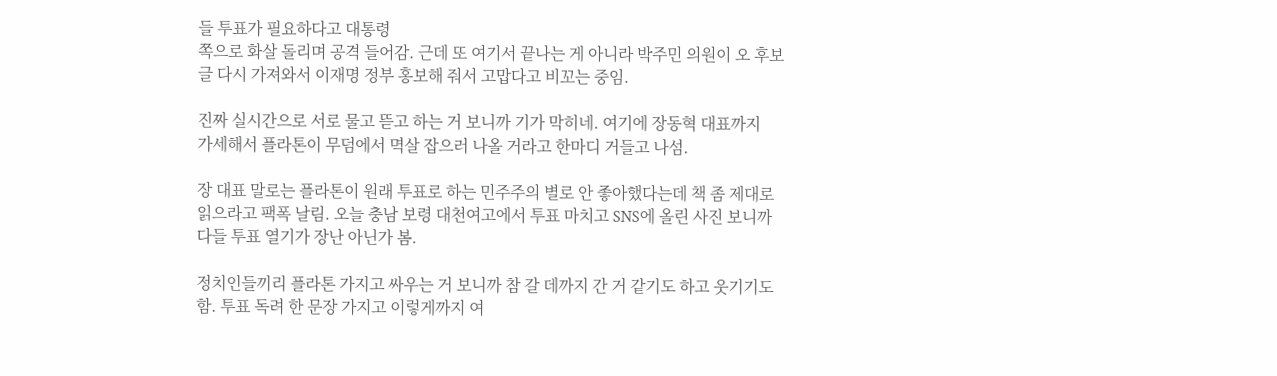들 투표가 필요하다고 대통령
쪽으로 화살 돌리며 공격 들어감. 근데 또 여기서 끝나는 게 아니라 박주민 의원이 오 후보
글 다시 가져와서 이재명 정부 홍보해 줘서 고맙다고 비꼬는 중임.

진짜 실시간으로 서로 물고 뜯고 하는 거 보니까 기가 막히네. 여기에 장동혁 대표까지
가세해서 플라톤이 무덤에서 멱살 잡으러 나올 거라고 한마디 거들고 나섬.

장 대표 말로는 플라톤이 원래 투표로 하는 민주주의 별로 안 좋아했다는데 책 좀 제대로
읽으라고 팩폭 날림. 오늘 충남 보령 대천여고에서 투표 마치고 SNS에 올린 사진 보니까
다들 투표 열기가 장난 아닌가 봄.

정치인들끼리 플라톤 가지고 싸우는 거 보니까 참 갈 데까지 간 거 같기도 하고 웃기기도
함. 투표 독려 한 문장 가지고 이렇게까지 여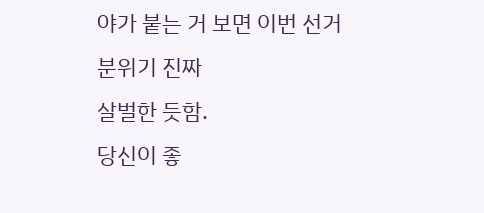야가 붙는 거 보면 이번 선거 분위기 진짜
살벌한 듯함.
당신이 좋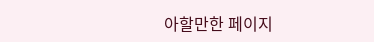아할만한 페이지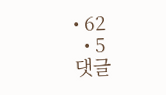• 62
  • 5
댓글